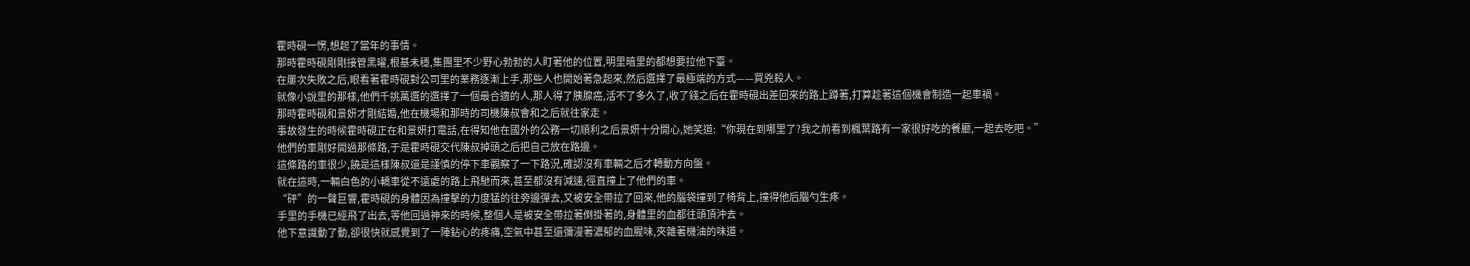霍時硯一愣,想起了當年的事情。
那時霍時硯剛剛接管黑曜,根基未穩,集團里不少野心勃勃的人盯著他的位置,明里暗里的都想要拉他下臺。
在屢次失敗之后,眼看著霍時硯對公司里的業務逐漸上手,那些人也開始著急起來,然后選擇了最極端的方式——買兇殺人。
就像小說里的那樣,他們千挑萬選的選擇了一個最合適的人,那人得了胰腺癌,活不了多久了,收了錢之后在霍時硯出差回來的路上蹲著,打算趁著這個機會制造一起車禍。
那時霍時硯和景妍才剛結婚,他在機場和那時的司機陳叔會和之后就往家走。
事故發生的時候霍時硯正在和景妍打電話,在得知他在國外的公務一切順利之后景妍十分開心,她笑道:“你現在到哪里了?我之前看到楓葉路有一家很好吃的餐廳,一起去吃吧。”
他們的車剛好開過那條路,于是霍時硯交代陳叔掉頭之后把自己放在路邊。
這條路的車很少,饒是這樣陳叔還是謹慎的停下車觀察了一下路況,確認沒有車輛之后才轉動方向盤。
就在這時,一輛白色的小轎車從不遠處的路上飛馳而來,甚至都沒有減速,徑直撞上了他們的車。
“砰”的一聲巨響,霍時硯的身體因為撞擊的力度猛的往旁邊彈去,又被安全帶拉了回來,他的腦袋撞到了椅背上,撞得他后腦勺生疼。
手里的手機已經飛了出去,等他回過神來的時候,整個人是被安全帶拉著倒掛著的,身體里的血都往頭頂沖去。
他下意識動了動,卻很快就感覺到了一陣鉆心的疼痛,空氣中甚至還彌漫著濃郁的血腥味,夾雜著機油的味道。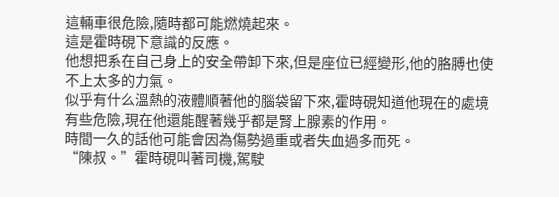這輛車很危險,隨時都可能燃燒起來。
這是霍時硯下意識的反應。
他想把系在自己身上的安全帶卸下來,但是座位已經變形,他的胳膊也使不上太多的力氣。
似乎有什么溫熱的液體順著他的腦袋留下來,霍時硯知道他現在的處境有些危險,現在他還能醒著幾乎都是腎上腺素的作用。
時間一久的話他可能會因為傷勢過重或者失血過多而死。
“陳叔。”霍時硯叫著司機,駕駛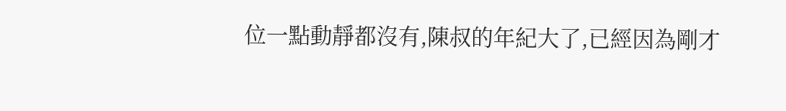位一點動靜都沒有,陳叔的年紀大了,已經因為剛才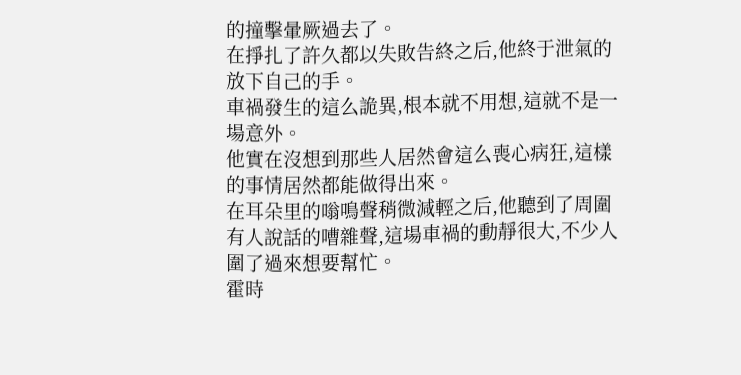的撞擊暈厥過去了。
在掙扎了許久都以失敗告終之后,他終于泄氣的放下自己的手。
車禍發生的這么詭異,根本就不用想,這就不是一場意外。
他實在沒想到那些人居然會這么喪心病狂,這樣的事情居然都能做得出來。
在耳朵里的嗡鳴聲稍微減輕之后,他聽到了周圍有人說話的嘈雜聲,這場車禍的動靜很大,不少人圍了過來想要幫忙。
霍時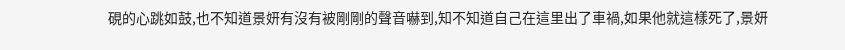硯的心跳如鼓,也不知道景妍有沒有被剛剛的聲音嚇到,知不知道自己在這里出了車禍,如果他就這樣死了,景妍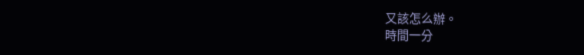又該怎么辦。
時間一分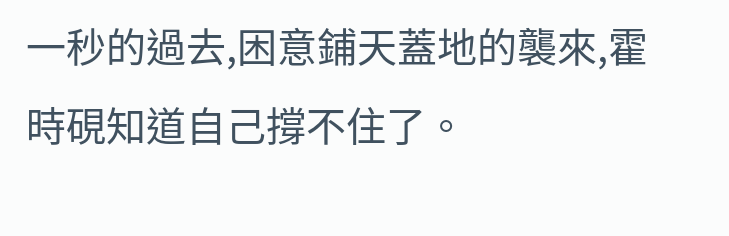一秒的過去,困意鋪天蓋地的襲來,霍時硯知道自己撐不住了。